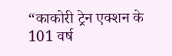“काकोरी ट्रेन एक्शन के 101 वर्ष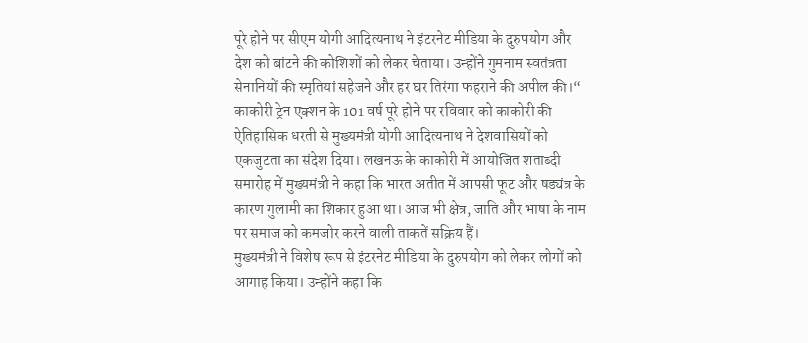पूरे होने पर सीएम योगी आदित्यनाथ ने इंटरनेट मीडिया के दुरुपयोग और देश को बांटने की कोशिशों को लेकर चेताया। उन्होंने गुमनाम स्वतंत्रता सेनानियों की स्मृतियां सहेजने और हर घर तिरंगा फहराने की अपील की।“
काकोरी ट्रेन एक्शन के 101 वर्ष पूरे होने पर रविवार को काकोरी की ऐतिहासिक धरती से मुख्यमंत्री योगी आदित्यनाथ ने देशवासियों को एकजुटता का संदेश दिया। लखनऊ के काकोरी में आयोजित शताब्दी समारोह में मुख्यमंत्री ने कहा कि भारत अतीत में आपसी फूट और षड्यंत्र के कारण गुलामी का शिकार हुआ था। आज भी क्षेत्र, जाति और भाषा के नाम पर समाज को कमजोर करने वाली ताकतें सक्रिय हैं।
मुख्यमंत्री ने विशेष रूप से इंटरनेट मीडिया के दुरुपयोग को लेकर लोगों को आगाह किया। उन्होंने कहा कि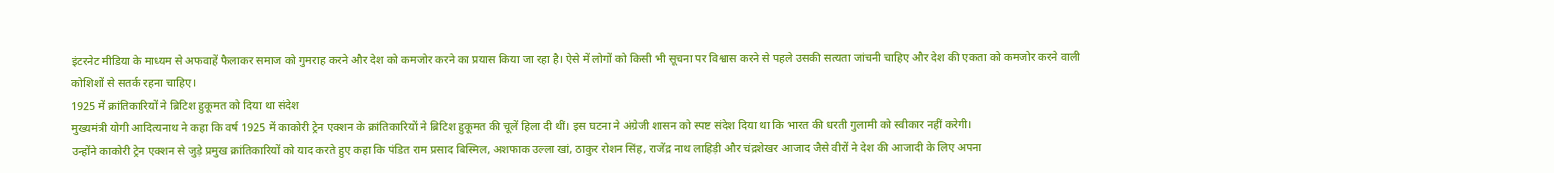इंटरनेट मीडिया के माध्यम से अफवाहें फैलाकर समाज को गुमराह करने और देश को कमजोर करने का प्रयास किया जा रहा है। ऐसे में लोगों को किसी भी सूचना पर विश्वास करने से पहले उसकी सत्यता जांचनी चाहिए और देश की एकता को कमजोर करने वाली कोशिशों से सतर्क रहना चाहिए।
1925 में क्रांतिकारियों ने ब्रिटिश हुकूमत को दिया था संदेश
मुख्यमंत्री योगी आदित्यनाथ ने कहा कि वर्ष 1925 में काकोरी ट्रेन एक्शन के क्रांतिकारियों ने ब्रिटिश हुकूमत की चूलें हिला दी थीं। इस घटना ने अंग्रेजी शासन को स्पष्ट संदेश दिया था कि भारत की धरती गुलामी को स्वीकार नहीं करेगी।
उन्होंने काकोरी ट्रेन एक्शन से जुड़े प्रमुख क्रांतिकारियों को याद करते हुए कहा कि पंडित राम प्रसाद बिस्मिल, अशफाक उल्ला खां, ठाकुर रोशन सिंह, राजेंद्र नाथ लाहिड़ी और चंद्रशेखर आजाद जैसे वीरों ने देश की आजादी के लिए अपना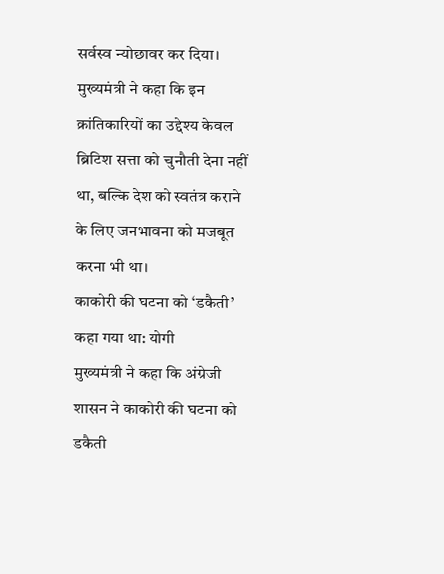सर्वस्व न्योछावर कर दिया।
मुख्यमंत्री ने कहा कि इन क्रांतिकारियों का उद्देश्य केवल ब्रिटिश सत्ता को चुनौती देना नहीं था, बल्कि देश को स्वतंत्र कराने के लिए जनभावना को मजबूत करना भी था।
काकोरी की घटना को ‘डकैती’ कहा गया था: योगी
मुख्यमंत्री ने कहा कि अंग्रेजी शासन ने काकोरी की घटना को डकैती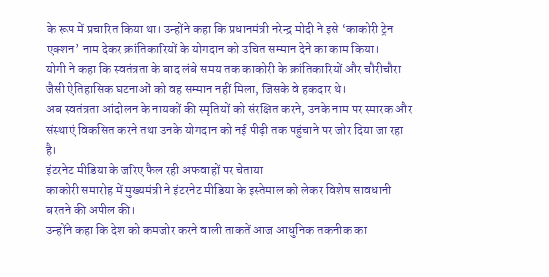के रूप में प्रचारित किया था। उन्होंने कहा कि प्रधानमंत्री नरेन्द्र मोदी ने इसे ‘काकोरी ट्रेन एक्शन’ नाम देकर क्रांतिकारियों के योगदान को उचित सम्मान देने का काम किया।
योगी ने कहा कि स्वतंत्रता के बाद लंबे समय तक काकोरी के क्रांतिकारियों और चौरीचौरा जैसी ऐतिहासिक घटनाओं को वह सम्मान नहीं मिला, जिसके वे हकदार थे।
अब स्वतंत्रता आंदोलन के नायकों की स्मृतियों को संरक्षित करने, उनके नाम पर स्मारक और संस्थाएं विकसित करने तथा उनके योगदान को नई पीढ़ी तक पहुंचाने पर जोर दिया जा रहा है।
इंटरनेट मीडिया के जरिए फैल रही अफवाहों पर चेताया
काकोरी समारोह में मुख्यमंत्री ने इंटरनेट मीडिया के इस्तेमाल को लेकर विशेष सावधानी बरतने की अपील की।
उन्होंने कहा कि देश को कमजोर करने वाली ताकतें आज आधुनिक तकनीक का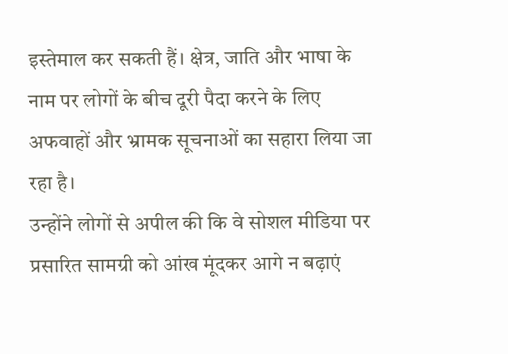इस्तेमाल कर सकती हैं। क्षेत्र, जाति और भाषा के नाम पर लोगों के बीच दूरी पैदा करने के लिए अफवाहों और भ्रामक सूचनाओं का सहारा लिया जा रहा है।
उन्होंने लोगों से अपील की कि वे सोशल मीडिया पर प्रसारित सामग्री को आंख मूंदकर आगे न बढ़ाएं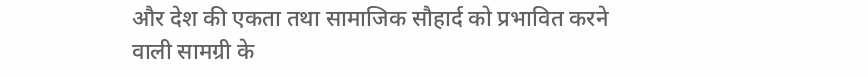और देश की एकता तथा सामाजिक सौहार्द को प्रभावित करने वाली सामग्री के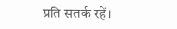प्रति सतर्क रहें।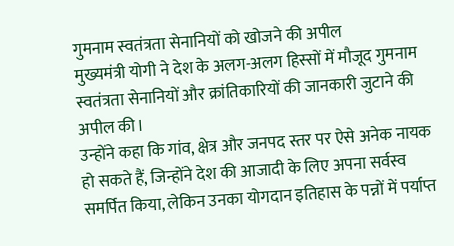गुमनाम स्वतंत्रता सेनानियों को खोजने की अपील
मुख्यमंत्री योगी ने देश के अलग-अलग हिस्सों में मौजूद गुमनाम स्वतंत्रता सेनानियों और क्रांतिकारियों की जानकारी जुटाने की अपील की।
उन्होंने कहा कि गांव, क्षेत्र और जनपद स्तर पर ऐसे अनेक नायक हो सकते हैं, जिन्होंने देश की आजादी के लिए अपना सर्वस्व समर्पित किया, लेकिन उनका योगदान इतिहास के पन्नों में पर्याप्त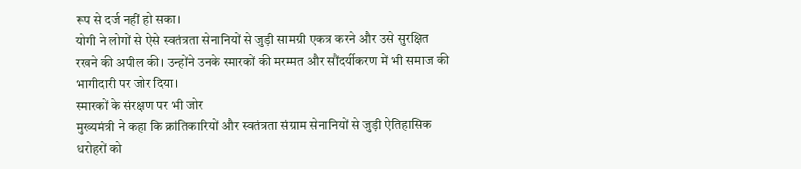रूप से दर्ज नहीं हो सका।
योगी ने लोगों से ऐसे स्वतंत्रता सेनानियों से जुड़ी सामग्री एकत्र करने और उसे सुरक्षित रखने की अपील की। उन्होंने उनके स्मारकों की मरम्मत और सौंदर्यीकरण में भी समाज की भागीदारी पर जोर दिया।
स्मारकों के संरक्षण पर भी जोर
मुख्यमंत्री ने कहा कि क्रांतिकारियों और स्वतंत्रता संग्राम सेनानियों से जुड़ी ऐतिहासिक धरोहरों को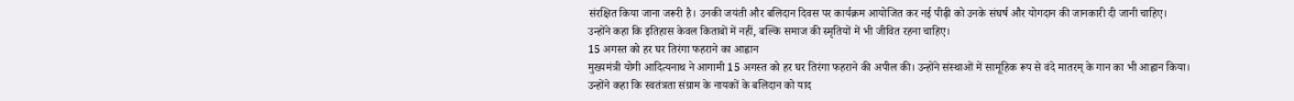संरक्षित किया जाना जरूरी है। उनकी जयंती और बलिदान दिवस पर कार्यक्रम आयोजित कर नई पीढ़ी को उनके संघर्ष और योगदान की जानकारी दी जानी चाहिए।
उन्होंने कहा कि इतिहास केवल किताबों में नहीं, बल्कि समाज की स्मृतियों में भी जीवित रहना चाहिए।
15 अगस्त को हर घर तिरंगा फहराने का आह्वान
मुख्यमंत्री योगी आदित्यनाथ ने आगामी 15 अगस्त को हर घर तिरंगा फहराने की अपील की। उन्होंने संस्थाओं में सामूहिक रूप से वंदे मातरम् के गान का भी आह्वान किया।
उन्होंने कहा कि स्वतंत्रता संग्राम के नायकों के बलिदान को याद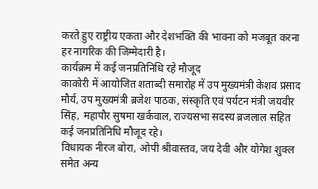करते हुए राष्ट्रीय एकता और देशभक्ति की भावना को मजबूत करना हर नागरिक की जिम्मेदारी है।
कार्यक्रम में कई जनप्रतिनिधि रहे मौजूद
काकोरी में आयोजित शताब्दी समारोह में उप मुख्यमंत्री केशव प्रसाद मौर्य, उप मुख्यमंत्री ब्रजेश पाठक, संस्कृति एवं पर्यटन मंत्री जयवीर सिंह, महापौर सुषमा खर्कवाल, राज्यसभा सदस्य ब्रजलाल सहित कई जनप्रतिनिधि मौजूद रहे।
विधायक नीरज बोरा, ओपी श्रीवास्तव, जय देवी और योगेश शुक्ल समेत अन्य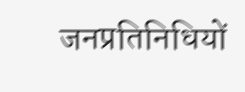जनप्रतिनिधियों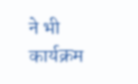ने भी कार्यक्रम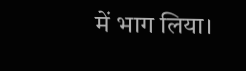में भाग लिया।